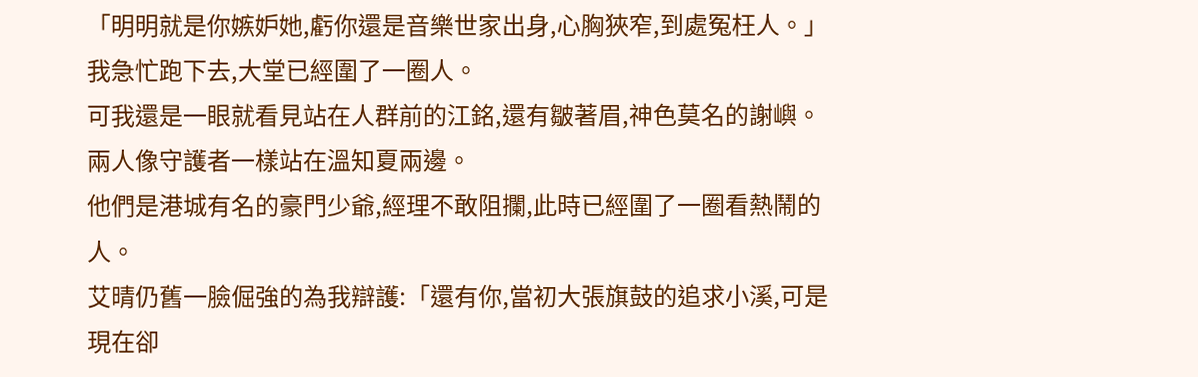「明明就是你嫉妒她,虧你還是音樂世家出身,心胸狹窄,到處冤枉人。」
我急忙跑下去,大堂已經圍了一圈人。
可我還是一眼就看見站在人群前的江銘,還有皺著眉,神色莫名的謝嶼。
兩人像守護者一樣站在溫知夏兩邊。
他們是港城有名的豪門少爺,經理不敢阻攔,此時已經圍了一圈看熱鬧的人。
艾晴仍舊一臉倔強的為我辯護:「還有你,當初大張旗鼓的追求小溪,可是現在卻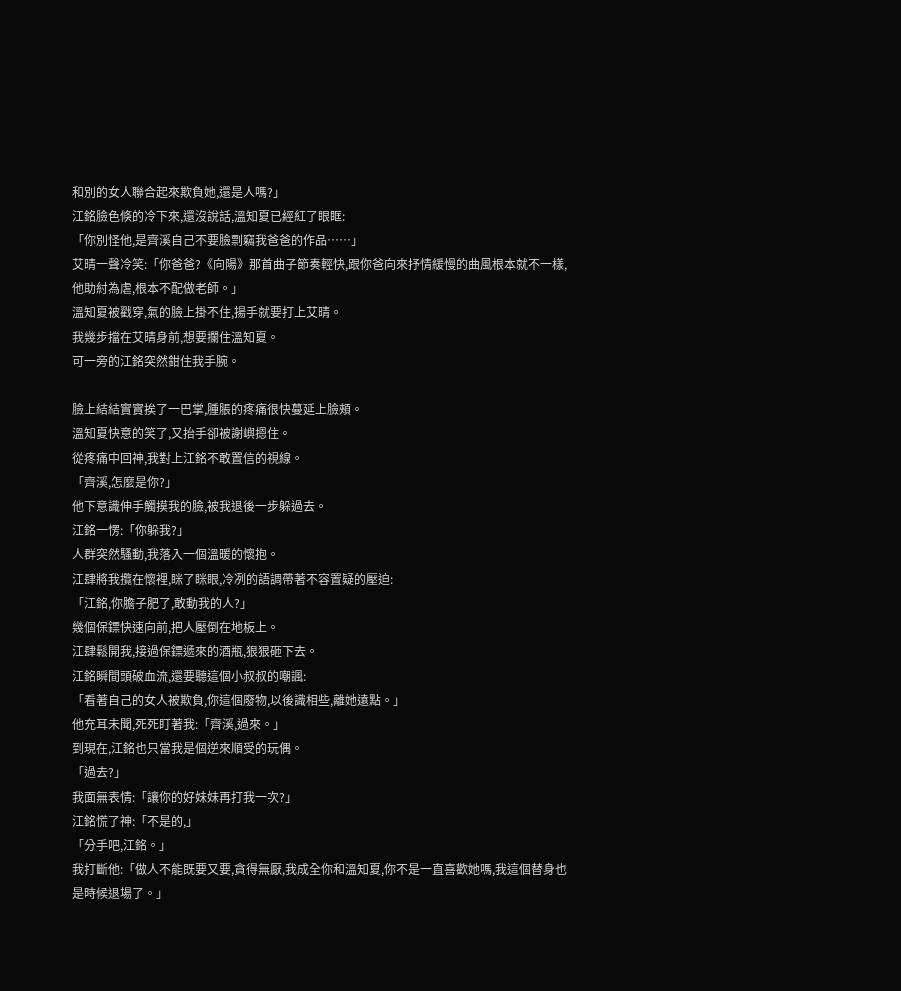和別的女人聯合起來欺負她,還是人嗎?」
江銘臉色倏的冷下來,還沒說話,溫知夏已經紅了眼眶:
「你別怪他,是齊溪自己不要臉剽竊我爸爸的作品……」
艾晴一聲冷笑:「你爸爸?《向陽》那首曲子節奏輕快,跟你爸向來抒情緩慢的曲風根本就不一樣,他助紂為虐,根本不配做老師。」
溫知夏被戳穿,氣的臉上掛不住,揚手就要打上艾晴。
我幾步擋在艾晴身前,想要攔住溫知夏。
可一旁的江銘突然鉗住我手腕。

臉上結結實實挨了一巴掌,腫脹的疼痛很快蔓延上臉頰。
溫知夏快意的笑了,又抬手卻被謝嶼摁住。
從疼痛中回神,我對上江銘不敢置信的視線。
「齊溪,怎麼是你?」
他下意識伸手觸摸我的臉,被我退後一步躲過去。
江銘一愣:「你躲我?」
人群突然騷動,我落入一個溫暖的懷抱。
江肆將我攬在懷裡,眯了眯眼,冷冽的語調帶著不容置疑的壓迫:
「江銘,你膽子肥了,敢動我的人?」
幾個保鏢快速向前,把人壓倒在地板上。
江肆鬆開我,接過保鏢遞來的酒瓶,狠狠砸下去。
江銘瞬間頭破血流,還要聽這個小叔叔的嘲諷:
「看著自己的女人被欺負,你這個廢物,以後識相些,離她遠點。」
他充耳未聞,死死盯著我:「齊溪,過來。」
到現在,江銘也只當我是個逆來順受的玩偶。
「過去?」
我面無表情:「讓你的好妹妹再打我一次?」
江銘慌了神:「不是的,」
「分手吧,江銘。」
我打斷他:「做人不能既要又要,貪得無厭,我成全你和溫知夏,你不是一直喜歡她嗎,我這個替身也是時候退場了。」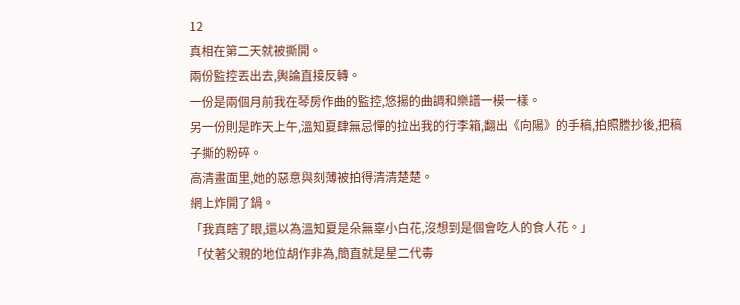12
真相在第二天就被撕開。
兩份監控丟出去,輿論直接反轉。
一份是兩個月前我在琴房作曲的監控,悠揚的曲調和樂譜一模一樣。
另一份則是昨天上午,溫知夏肆無忌憚的拉出我的行李箱,翻出《向陽》的手稿,拍照謄抄後,把稿子撕的粉碎。
高清畫面里,她的惡意與刻薄被拍得清清楚楚。
網上炸開了鍋。
「我真瞎了眼,還以為溫知夏是朵無辜小白花,沒想到是個會吃人的食人花。」
「仗著父親的地位胡作非為,簡直就是星二代毒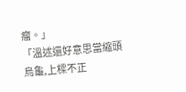瘤。」
「溫述還好意思當縮頭烏龜,上樑不正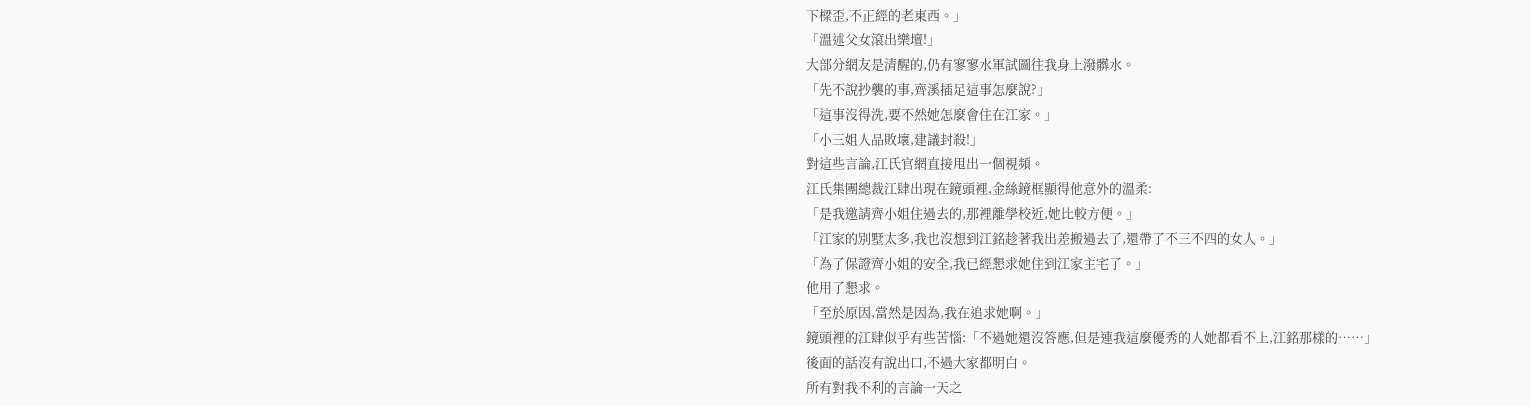下樑歪,不正經的老東西。」
「溫述父女滾出樂壇!」
大部分網友是清醒的,仍有寥寥水軍試圖往我身上潑髒水。
「先不說抄襲的事,齊溪插足這事怎麼說?」
「這事沒得洗,要不然她怎麼會住在江家。」
「小三姐人品敗壞,建議封殺!」
對這些言論,江氏官網直接甩出一個視頻。
江氏集團總裁江肆出現在鏡頭裡,金絲鏡框顯得他意外的溫柔:
「是我邀請齊小姐住過去的,那裡離學校近,她比較方便。」
「江家的別墅太多,我也沒想到江銘趁著我出差搬過去了,還帶了不三不四的女人。」
「為了保證齊小姐的安全,我已經懇求她住到江家主宅了。」
他用了懇求。
「至於原因,當然是因為,我在追求她啊。」
鏡頭裡的江肆似乎有些苦惱:「不過她還沒答應,但是連我這麼優秀的人她都看不上,江銘那樣的……」
後面的話沒有說出口,不過大家都明白。
所有對我不利的言論一天之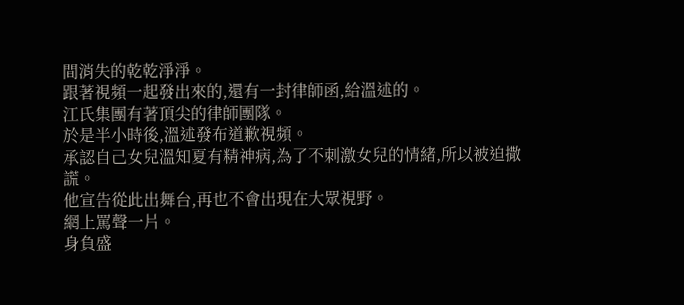間消失的乾乾淨淨。
跟著視頻一起發出來的,還有一封律師函,給溫述的。
江氏集團有著頂尖的律師團隊。
於是半小時後,溫述發布道歉視頻。
承認自己女兒溫知夏有精神病,為了不刺激女兒的情緒,所以被迫撒謊。
他宣告從此出舞台,再也不會出現在大眾視野。
網上罵聲一片。
身負盛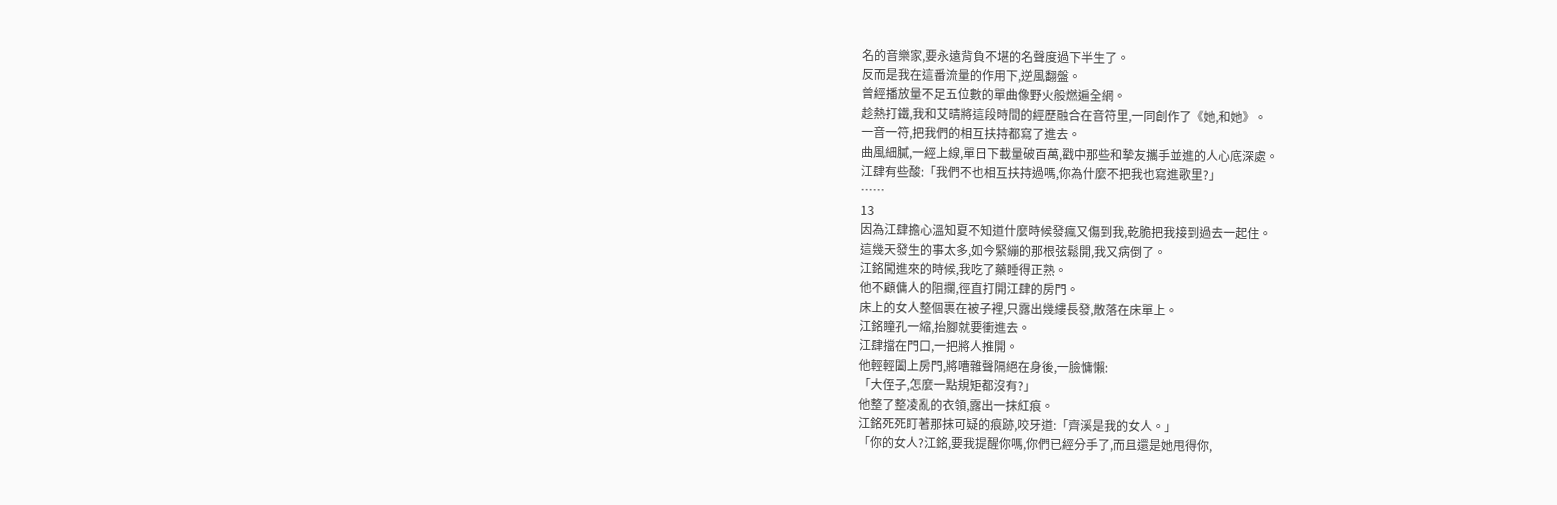名的音樂家,要永遠背負不堪的名聲度過下半生了。
反而是我在這番流量的作用下,逆風翻盤。
曾經播放量不足五位數的單曲像野火般燃遍全網。
趁熱打鐵,我和艾晴將這段時間的經歷融合在音符里,一同創作了《她,和她》。
一音一符,把我們的相互扶持都寫了進去。
曲風細膩,一經上線,單日下載量破百萬,戳中那些和摯友攜手並進的人心底深處。
江肆有些酸:「我們不也相互扶持過嗎,你為什麼不把我也寫進歌里?」
……
13
因為江肆擔心溫知夏不知道什麼時候發瘋又傷到我,乾脆把我接到過去一起住。
這幾天發生的事太多,如今緊繃的那根弦鬆開,我又病倒了。
江銘闖進來的時候,我吃了藥睡得正熟。
他不顧傭人的阻攔,徑直打開江肆的房門。
床上的女人整個裹在被子裡,只露出幾縷長發,散落在床單上。
江銘瞳孔一縮,抬腳就要衝進去。
江肆擋在門口,一把將人推開。
他輕輕闔上房門,將嘈雜聲隔絕在身後,一臉慵懶:
「大侄子,怎麼一點規矩都沒有?」
他整了整凌亂的衣領,露出一抹紅痕。
江銘死死盯著那抹可疑的痕跡,咬牙道:「齊溪是我的女人。」
「你的女人?江銘,要我提醒你嗎,你們已經分手了,而且還是她甩得你,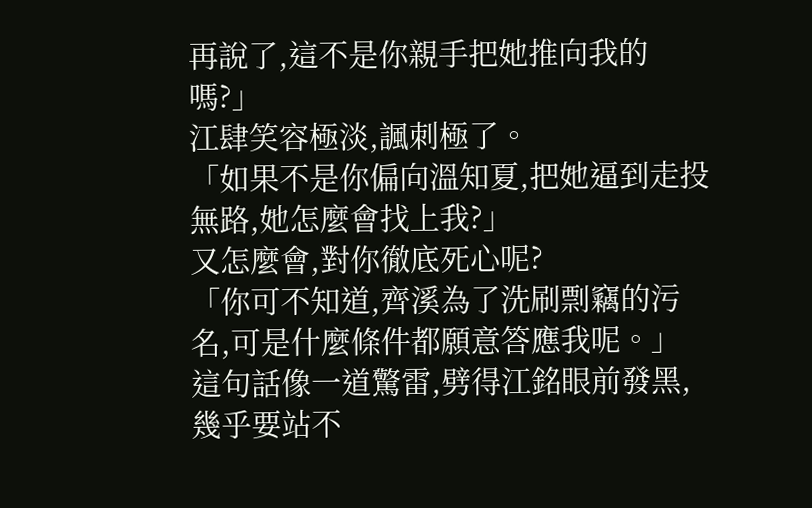再說了,這不是你親手把她推向我的嗎?」
江肆笑容極淡,諷刺極了。
「如果不是你偏向溫知夏,把她逼到走投無路,她怎麼會找上我?」
又怎麼會,對你徹底死心呢?
「你可不知道,齊溪為了洗刷剽竊的污名,可是什麼條件都願意答應我呢。」
這句話像一道驚雷,劈得江銘眼前發黑,幾乎要站不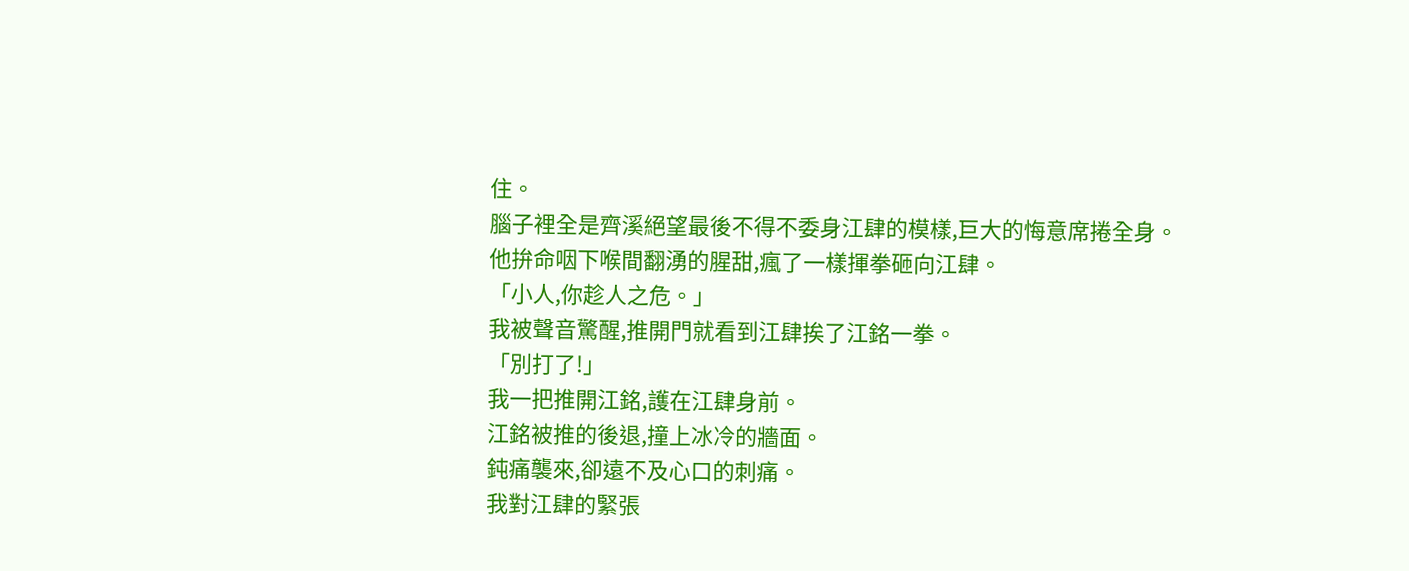住。
腦子裡全是齊溪絕望最後不得不委身江肆的模樣,巨大的悔意席捲全身。
他拚命咽下喉間翻湧的腥甜,瘋了一樣揮拳砸向江肆。
「小人,你趁人之危。」
我被聲音驚醒,推開門就看到江肆挨了江銘一拳。
「別打了!」
我一把推開江銘,護在江肆身前。
江銘被推的後退,撞上冰冷的牆面。
鈍痛襲來,卻遠不及心口的刺痛。
我對江肆的緊張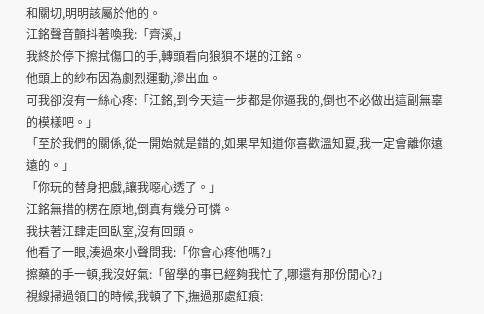和關切,明明該屬於他的。
江銘聲音顫抖著喚我:「齊溪,」
我終於停下擦拭傷口的手,轉頭看向狼狽不堪的江銘。
他頭上的紗布因為劇烈運動,滲出血。
可我卻沒有一絲心疼:「江銘,到今天這一步都是你逼我的,倒也不必做出這副無辜的模樣吧。」
「至於我們的關係,從一開始就是錯的,如果早知道你喜歡溫知夏,我一定會離你遠遠的。」
「你玩的替身把戲,讓我噁心透了。」
江銘無措的楞在原地,倒真有幾分可憐。
我扶著江肆走回臥室,沒有回頭。
他看了一眼,湊過來小聲問我:「你會心疼他嗎?」
擦藥的手一頓,我沒好氣:「留學的事已經夠我忙了,哪還有那份閒心?」
視線掃過領口的時候,我頓了下,撫過那處紅痕: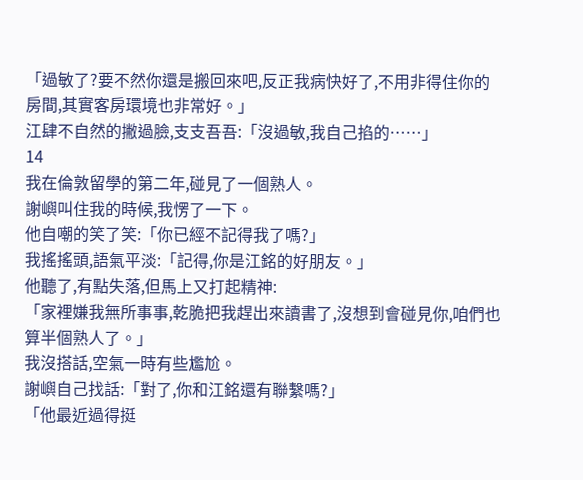「過敏了?要不然你還是搬回來吧,反正我病快好了,不用非得住你的房間,其實客房環境也非常好。」
江肆不自然的撇過臉,支支吾吾:「沒過敏,我自己掐的……」
14
我在倫敦留學的第二年,碰見了一個熟人。
謝嶼叫住我的時候,我愣了一下。
他自嘲的笑了笑:「你已經不記得我了嗎?」
我搖搖頭,語氣平淡:「記得,你是江銘的好朋友。」
他聽了,有點失落,但馬上又打起精神:
「家裡嫌我無所事事,乾脆把我趕出來讀書了,沒想到會碰見你,咱們也算半個熟人了。」
我沒搭話,空氣一時有些尷尬。
謝嶼自己找話:「對了,你和江銘還有聯繫嗎?」
「他最近過得挺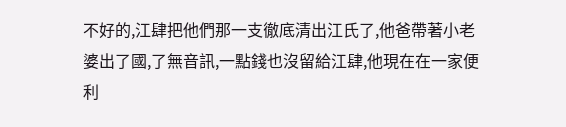不好的,江肆把他們那一支徹底清出江氏了,他爸帶著小老婆出了國,了無音訊,一點錢也沒留給江肆,他現在在一家便利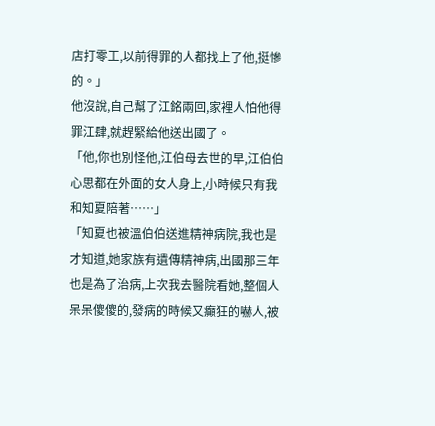店打零工,以前得罪的人都找上了他,挺慘的。」
他沒說,自己幫了江銘兩回,家裡人怕他得罪江肆,就趕緊給他送出國了。
「他,你也別怪他,江伯母去世的早,江伯伯心思都在外面的女人身上,小時候只有我和知夏陪著……」
「知夏也被溫伯伯送進精神病院,我也是才知道,她家族有遺傳精神病,出國那三年也是為了治病,上次我去醫院看她,整個人呆呆傻傻的,發病的時候又癲狂的嚇人,被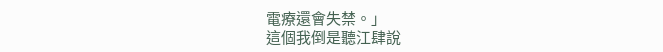電療還會失禁。」
這個我倒是聽江肆說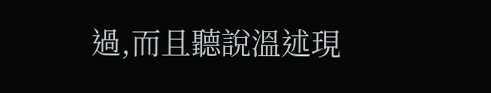過,而且聽說溫述現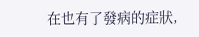在也有了發病的症狀,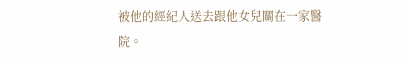被他的經紀人送去跟他女兒關在一家醫院。